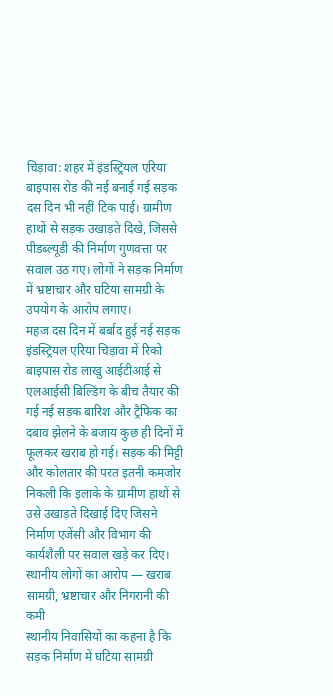चिड़ावा: शहर में इंडस्ट्रियल एरिया बाइपास रोड की नई बनाई गई सड़क दस दिन भी नहीं टिक पाई। ग्रामीण हाथों से सड़क उखाड़ते दिखे, जिससे पीडब्ल्यूडी की निर्माण गुणवत्ता पर सवाल उठ गए। लोगों ने सड़क निर्माण में भ्रष्टाचार और घटिया सामग्री के उपयोग के आरोप लगाए।
महज दस दिन में बर्बाद हुई नई सड़क
इंडस्ट्रियल एरिया चिड़ावा में रिको बाइपास रोड लाखु आईटीआई से एलआईसी बिल्डिंग के बीच तैयार की गई नई सड़क बारिश और ट्रैफिक का दबाव झेलने के बजाय कुछ ही दिनों में फूलकर खराब हो गई। सड़क की मिट्टी और कोलतार की परत इतनी कमजोर निकली कि इलाके के ग्रामीण हाथों से उसे उखाड़ते दिखाई दिए जिसने निर्माण एजेंसी और विभाग की कार्यशैली पर सवाल खड़े कर दिए।
स्थानीय लोगों का आरोप — खराब सामग्री, भ्रष्टाचार और निगरानी की कमी
स्थानीय निवासियों का कहना है कि सड़क निर्माण में घटिया सामग्री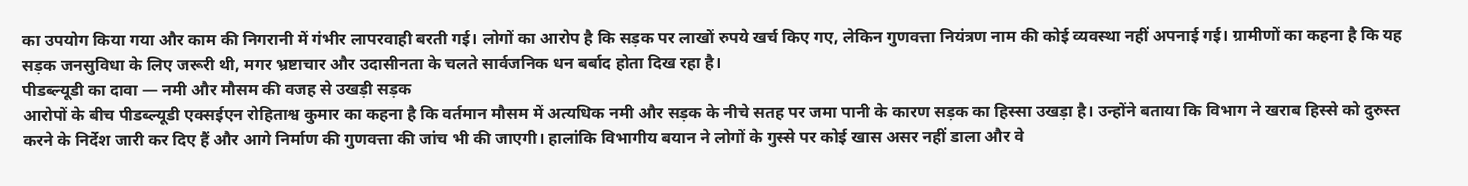का उपयोग किया गया और काम की निगरानी में गंभीर लापरवाही बरती गई। लोगों का आरोप है कि सड़क पर लाखों रुपये खर्च किए गए, लेकिन गुणवत्ता नियंत्रण नाम की कोई व्यवस्था नहीं अपनाई गई। ग्रामीणों का कहना है कि यह सड़क जनसुविधा के लिए जरूरी थी, मगर भ्रष्टाचार और उदासीनता के चलते सार्वजनिक धन बर्बाद होता दिख रहा है।
पीडब्ल्यूडी का दावा — नमी और मौसम की वजह से उखड़ी सड़क
आरोपों के बीच पीडब्ल्यूडी एक्सईएन रोहिताश्व कुमार का कहना है कि वर्तमान मौसम में अत्यधिक नमी और सड़क के नीचे सतह पर जमा पानी के कारण सड़क का हिस्सा उखड़ा है। उन्होंने बताया कि विभाग ने खराब हिस्से को दुरुस्त करने के निर्देश जारी कर दिए हैं और आगे निर्माण की गुणवत्ता की जांच भी की जाएगी। हालांकि विभागीय बयान ने लोगों के गुस्से पर कोई खास असर नहीं डाला और वे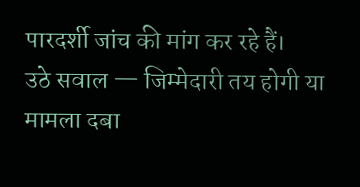पारदर्शी जांच की मांग कर रहे हैं।
उठे सवाल — जिम्मेदारी तय होगी या मामला दबा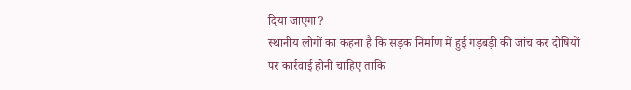दिया जाएगा?
स्थानीय लोगों का कहना है कि सड़क निर्माण में हुई गड़बड़ी की जांच कर दोषियों पर कार्रवाई होनी चाहिए ताकि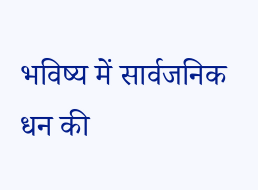भविष्य में सार्वजनिक धन की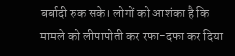बर्बादी रुक सके। लोगों को आशंका है कि मामले को लीपापोती कर रफा-दफा कर दिया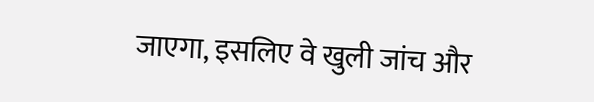जाएगा, इसलिए वे खुली जांच और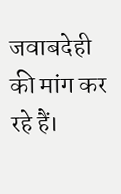जवाबदेही की मांग कर रहे हैं।